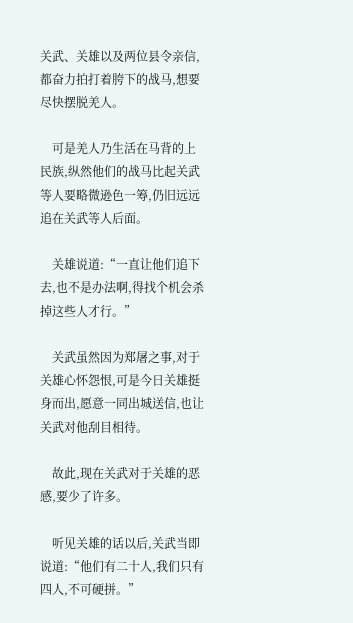关武、关雄以及两位县令亲信,都奋力拍打着胯下的战马,想要尽快摆脱羌人。

    可是羌人乃生活在马背的上民族,纵然他们的战马比起关武等人要略微逊色一筹,仍旧远远追在关武等人后面。

    关雄说道:“一直让他们追下去,也不是办法啊,得找个机会杀掉这些人才行。”

    关武虽然因为郑屠之事,对于关雄心怀怨恨,可是今日关雄挺身而出,愿意一同出城送信,也让关武对他刮目相待。

    故此,现在关武对于关雄的恶感,要少了许多。

    听见关雄的话以后,关武当即说道:“他们有二十人,我们只有四人,不可硬拼。”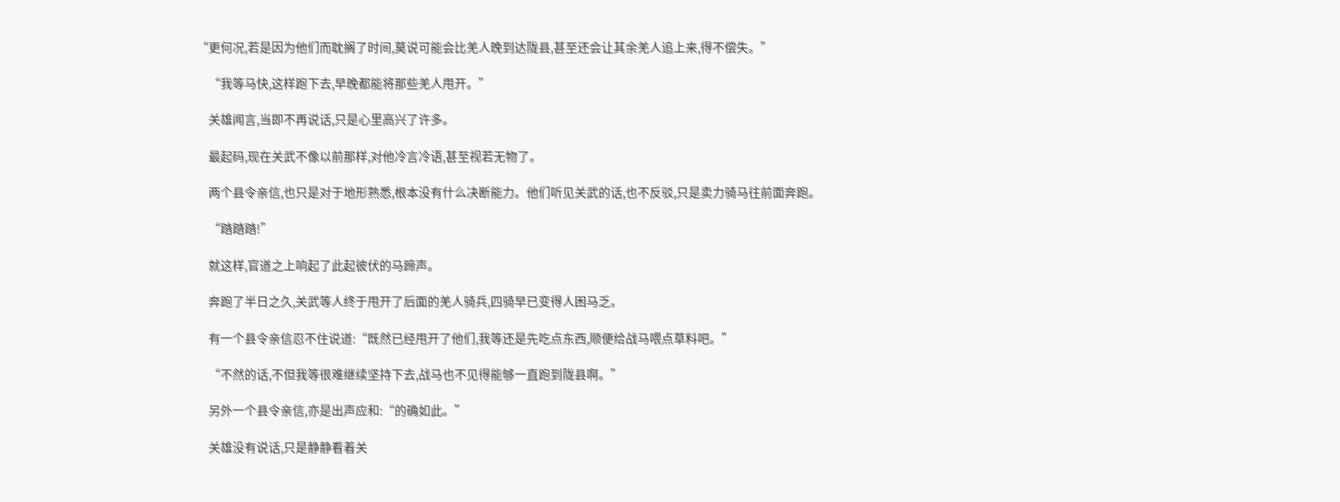“更何况,若是因为他们而耽搁了时间,莫说可能会比羌人晚到达陇县,甚至还会让其余羌人追上来,得不偿失。”

    “我等马快,这样跑下去,早晚都能将那些羌人甩开。”

    关雄闻言,当即不再说话,只是心里高兴了许多。

    最起码,现在关武不像以前那样,对他冷言冷语,甚至视若无物了。

    两个县令亲信,也只是对于地形熟悉,根本没有什么决断能力。他们听见关武的话,也不反驳,只是卖力骑马往前面奔跑。

    “踏踏踏!”

    就这样,官道之上响起了此起彼伏的马蹄声。

    奔跑了半日之久,关武等人终于甩开了后面的羌人骑兵,四骑早已变得人困马乏。

    有一个县令亲信忍不住说道:“既然已经甩开了他们,我等还是先吃点东西,顺便给战马喂点草料吧。”

    “不然的话,不但我等很难继续坚持下去,战马也不见得能够一直跑到陇县啊。”

    另外一个县令亲信,亦是出声应和:“的确如此。”

    关雄没有说话,只是静静看着关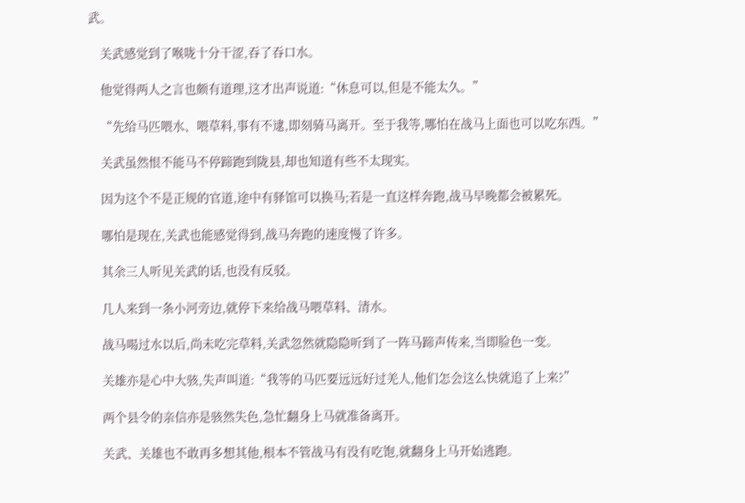武。

    关武感觉到了喉咙十分干涩,吞了吞口水。

    他觉得两人之言也颇有道理,这才出声说道:“休息可以,但是不能太久。”

    “先给马匹喂水、喂草料,事有不逮,即刻骑马离开。至于我等,哪怕在战马上面也可以吃东西。”

    关武虽然恨不能马不停蹄跑到陇县,却也知道有些不太现实。

    因为这个不是正规的官道,途中有驿馆可以换马;若是一直这样奔跑,战马早晚都会被累死。

    哪怕是现在,关武也能感觉得到,战马奔跑的速度慢了许多。

    其余三人听见关武的话,也没有反驳。

    几人来到一条小河旁边,就停下来给战马喂草料、清水。

    战马喝过水以后,尚未吃完草料,关武忽然就隐隐听到了一阵马蹄声传来,当即脸色一变。

    关雄亦是心中大骇,失声叫道:“我等的马匹要远远好过羌人,他们怎会这么快就追了上来?”

    两个县令的亲信亦是骇然失色,急忙翻身上马就准备离开。

    关武、关雄也不敢再多想其他,根本不管战马有没有吃饱,就翻身上马开始逃跑。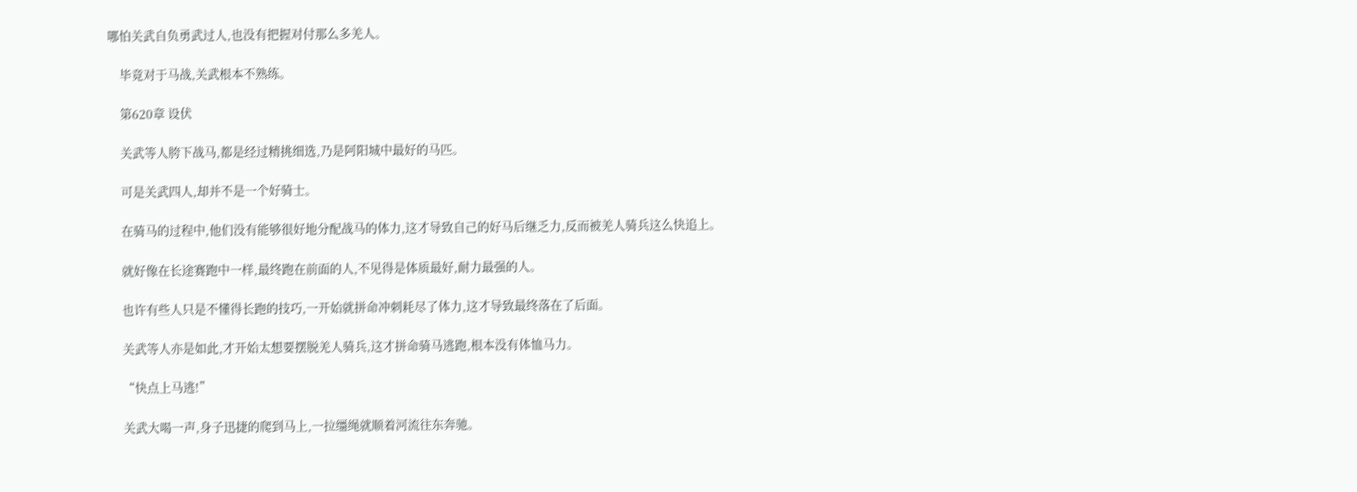哪怕关武自负勇武过人,也没有把握对付那么多羌人。

    毕竟对于马战,关武根本不熟练。

    第620章 设伏

    关武等人胯下战马,都是经过精挑细选,乃是阿阳城中最好的马匹。

    可是关武四人,却并不是一个好骑士。

    在骑马的过程中,他们没有能够很好地分配战马的体力,这才导致自己的好马后继乏力,反而被羌人骑兵这么快追上。

    就好像在长途赛跑中一样,最终跑在前面的人,不见得是体质最好,耐力最强的人。

    也许有些人只是不懂得长跑的技巧,一开始就拼命冲刺耗尽了体力,这才导致最终落在了后面。

    关武等人亦是如此,才开始太想要摆脱羌人骑兵,这才拼命骑马逃跑,根本没有体恤马力。

    “快点上马逃!”

    关武大喝一声,身子迅捷的爬到马上,一拉缰绳就顺着河流往东奔驰。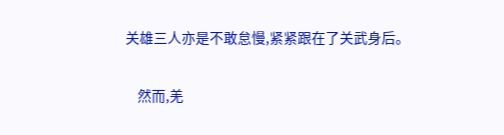关雄三人亦是不敢怠慢,紧紧跟在了关武身后。

    然而,羌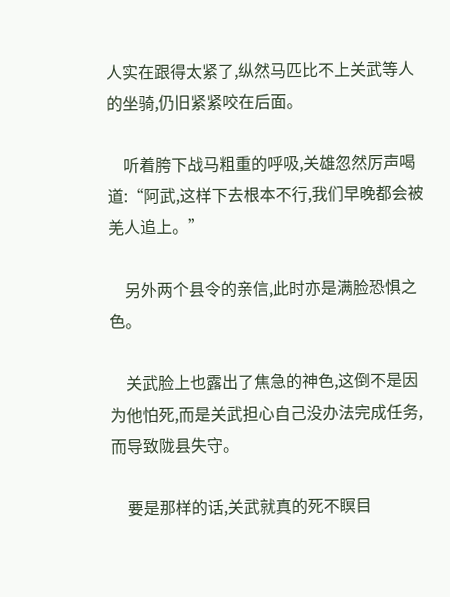人实在跟得太紧了,纵然马匹比不上关武等人的坐骑,仍旧紧紧咬在后面。

    听着胯下战马粗重的呼吸,关雄忽然厉声喝道:“阿武,这样下去根本不行,我们早晚都会被羌人追上。”

    另外两个县令的亲信,此时亦是满脸恐惧之色。

    关武脸上也露出了焦急的神色,这倒不是因为他怕死,而是关武担心自己没办法完成任务,而导致陇县失守。

    要是那样的话,关武就真的死不瞑目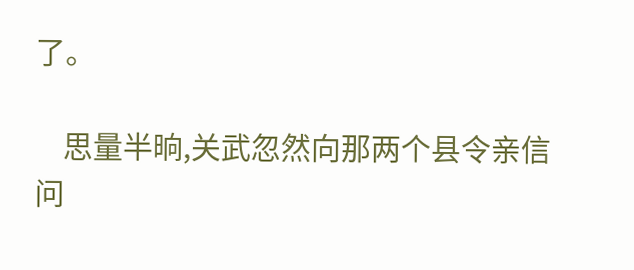了。

    思量半晌,关武忽然向那两个县令亲信问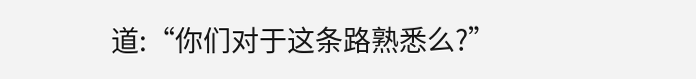道:“你们对于这条路熟悉么?”